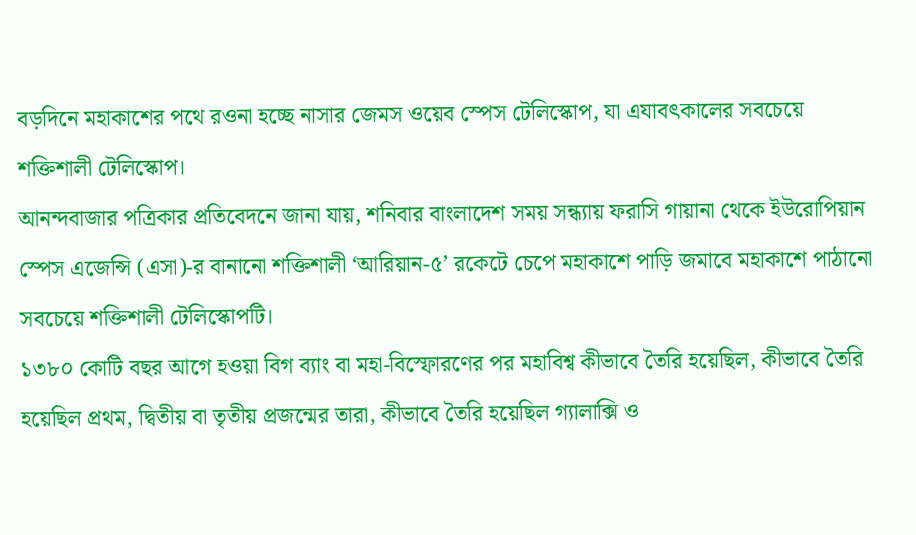বড়দিনে মহাকাশের পথে রওনা হচ্ছে নাসার জেমস ওয়েব স্পেস টেলিস্কোপ, যা এযাবৎকালের সবচেয়ে শক্তিশালী টেলিস্কোপ।
আনন্দবাজার পত্রিকার প্রতিবেদনে জানা যায়, শনিবার বাংলাদেশ সময় সন্ধ্যায় ফরাসি গায়ানা থেকে ইউরোপিয়ান স্পেস এজেন্সি (এসা)-র বানানো শক্তিশালী ‘আরিয়ান-৫’ রকেটে চেপে মহাকাশে পাড়ি জমাবে মহাকাশে পাঠানো সবচেয়ে শক্তিশালী টেলিস্কোপটি।
১৩৮০ কোটি বছর আগে হওয়া বিগ ব্যাং বা মহা-বিস্ফোরণের পর মহাবিশ্ব কীভাবে তৈরি হয়েছিল, কীভাবে তৈরি হয়েছিল প্রথম, দ্বিতীয় বা তৃতীয় প্রজন্মের তারা, কীভাবে তৈরি হয়েছিল গ্যালাক্সি ও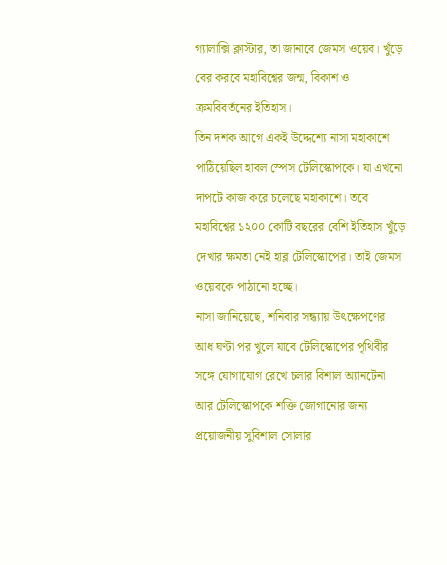গ্যালাক্সি ক্লাস্টার, তা জানাবে জেমস ওয়েব। খুঁড়ে বের করবে মহাবিশ্বের জন্ম, বিকাশ ও ক্রমবিবর্তনের ইতিহাস।
তিন দশক আগে একই উদ্দেশ্যে নাসা মহাকাশে পাঠিয়েছিল হাবল স্পেস টেলিস্কোপকে। যা এখনো দাপটে কাজ করে চলেছে মহাকাশে। তবে মহাবিশ্বের ১২০০ কোটি বছরের বেশি ইতিহাস খুঁড়ে দেখার ক্ষমতা নেই হাব্ল টেলিস্কোপের। তাই জেমস ওয়েবকে পাঠানো হচ্ছে।
নাসা জানিয়েছে, শনিবার সন্ধ্যায় উৎক্ষেপণের আধ ঘণ্টা পর খুলে যাবে টেলিস্কোপের পৃথিবীর সঙ্গে যোগাযোগ রেখে চলার বিশাল অ্যানটেনা আর টেলিস্কোপকে শক্তি জোগানোর জন্য প্রয়োজনীয় সুবিশাল সোলার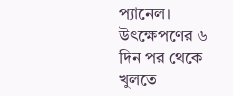প্যানেল। উৎক্ষেপণের ৬ দিন পর থেকে খুলতে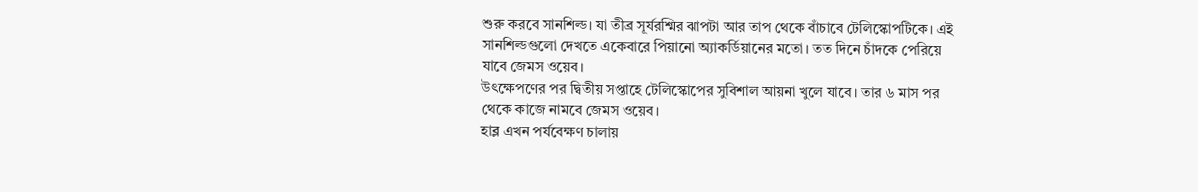শুরু করবে সানশিল্ড। যা তীব্র সূর্যরশ্মির ঝাপটা আর তাপ থেকে বাঁচাবে টেলিস্কোপটিকে। এই সানশিল্ডগুলো দেখতে একেবারে পিয়ানো অ্যাকর্ডিয়ানের মতো। তত দিনে চাঁদকে পেরিয়ে যাবে জেমস ওয়েব।
উৎক্ষেপণের পর দ্বিতীয় সপ্তাহে টেলিস্কোপের সুবিশাল আয়না খুলে যাবে। তার ৬ মাস পর থেকে কাজে নামবে জেমস ওয়েব।
হাব্ল এখন পর্যবেক্ষণ চালায়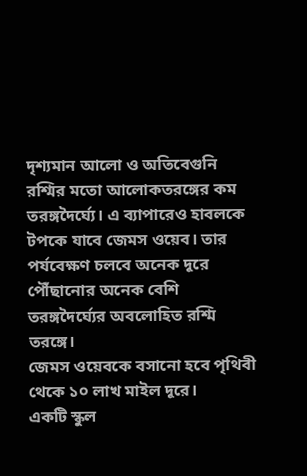দৃশ্যমান আলো ও অতিবেগুনি রশ্মির মতো আলোকতরঙ্গের কম তরঙ্গদৈর্ঘ্যে। এ ব্যাপারেও হাবলকে টপকে যাবে জেমস ওয়েব। তার পর্যবেক্ষণ চলবে অনেক দূরে পৌঁছানোর অনেক বেশি তরঙ্গদৈর্ঘ্যের অবলোহিত রশ্মি তরঙ্গে।
জেমস ওয়েবকে বসানো হবে পৃথিবী থেকে ১০ লাখ মাইল দূরে।
একটি স্কুল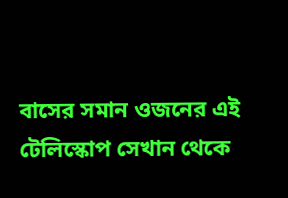বাসের সমান ওজনের এই টেলিস্কোপ সেখান থেকে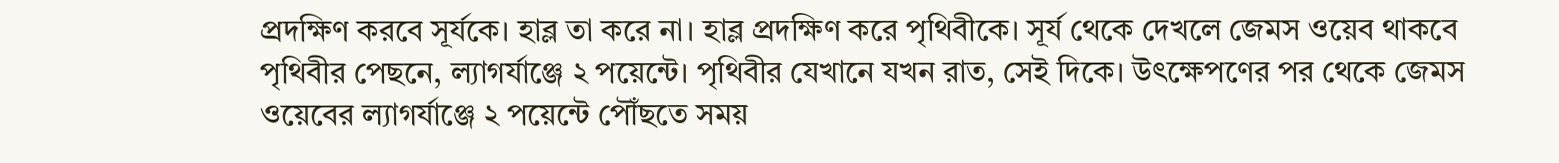প্রদক্ষিণ করবে সূর্যকে। হাব্ল তা করে না। হাব্ল প্রদক্ষিণ করে পৃথিবীকে। সূর্য থেকে দেখলে জেমস ওয়েব থাকবে পৃথিবীর পেছনে, ল্যাগর্যাঞ্জে ২ পয়েন্টে। পৃথিবীর যেখানে যখন রাত, সেই দিকে। উৎক্ষেপণের পর থেকে জেমস ওয়েবের ল্যাগর্যাঞ্জে ২ পয়েন্টে পৌঁছতে সময়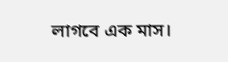লাগবে এক মাস।